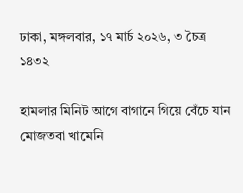ঢাকা, মঙ্গলবার, ১৭ মার্চ ২০২৬, ৩ চৈত্র ১৪৩২

হামলার মিনিট আগে বাগানে গিয়ে বেঁচে যান মোজতবা খামেনি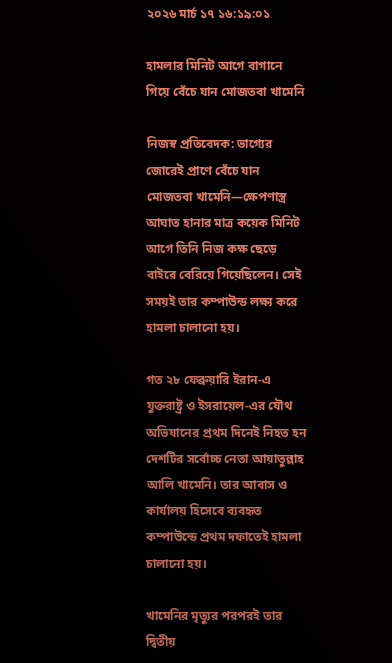২০২৬ মার্চ ১৭ ১৬:১৯:০১

হামলার মিনিট আগে বাগানে গিয়ে বেঁচে যান মোজতবা খামেনি

নিজস্ব প্রতিবেদক: ভাগ্যের জোরেই প্রাণে বেঁচে যান মোজতবা খামেনি—ক্ষেপণাস্ত্র আঘাত হানার মাত্র কয়েক মিনিট আগে তিনি নিজ কক্ষ ছেড়ে বাইরে বেরিয়ে গিয়েছিলেন। সেই সময়ই তার কম্পাউন্ড লক্ষ্য করে হামলা চালানো হয়।

গত ২৮ ফেব্রুয়ারি ইরান-এ যুক্তরাষ্ট্র ও ইসরায়েল-এর যৌথ অভিযানের প্রথম দিনেই নিহত হন দেশটির সর্বোচ্চ নেতা আয়াতুল্লাহ আলি খামেনি। তার আবাস ও কার্যালয় হিসেবে ব্যবহৃত কম্পাউন্ডে প্রথম দফাতেই হামলা চালানো হয়।

খামেনির মৃত্যুর পরপরই তার দ্বিতীয়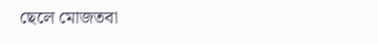ছেলে মোজতবা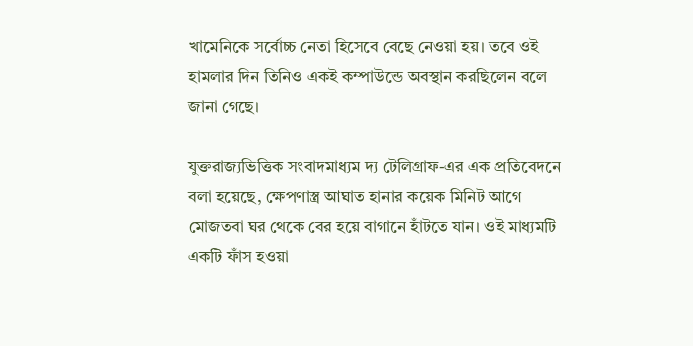খামেনিকে সর্বোচ্চ নেতা হিসেবে বেছে নেওয়া হয়। তবে ওই হামলার দিন তিনিও একই কম্পাউন্ডে অবস্থান করছিলেন বলে জানা গেছে।

যুক্তরাজ্যভিত্তিক সংবাদমাধ্যম দ্য টেলিগ্রাফ-এর এক প্রতিবেদনে বলা হয়েছে, ক্ষেপণাস্ত্র আঘাত হানার কয়েক মিনিট আগে মোজতবা ঘর থেকে বের হয়ে বাগানে হাঁটতে যান। ওই মাধ্যমটি একটি ফাঁস হওয়া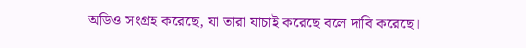অডিও সংগ্রহ করেছে, যা তারা যাচাই করেছে বলে দাবি করেছে।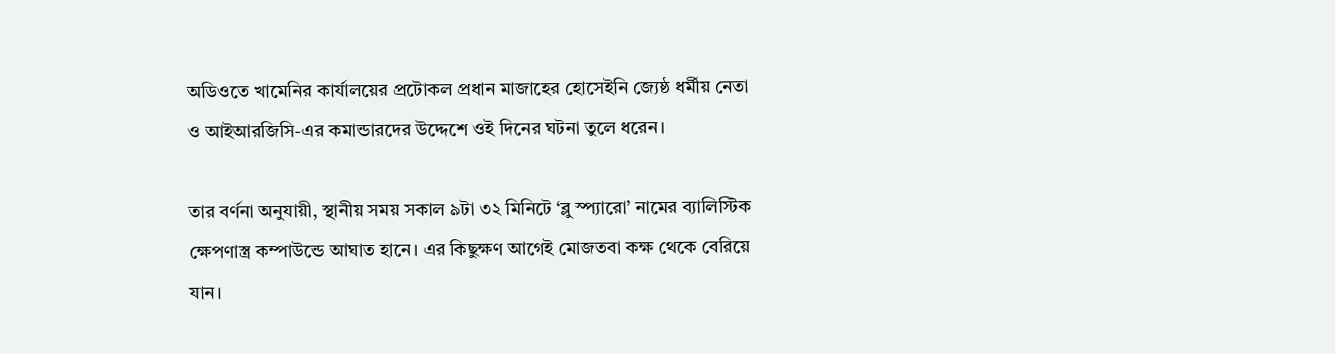অডিওতে খামেনির কার্যালয়ের প্রটোকল প্রধান মাজাহের হোসেইনি জ্যেষ্ঠ ধর্মীয় নেতা ও আইআরজিসি-এর কমান্ডারদের উদ্দেশে ওই দিনের ঘটনা তুলে ধরেন।

তার বর্ণনা অনুযায়ী, স্থানীয় সময় সকাল ৯টা ৩২ মিনিটে ‘ব্লু স্প্যারো’ নামের ব্যালিস্টিক ক্ষেপণাস্ত্র কম্পাউন্ডে আঘাত হানে। এর কিছুক্ষণ আগেই মোজতবা কক্ষ থেকে বেরিয়ে যান।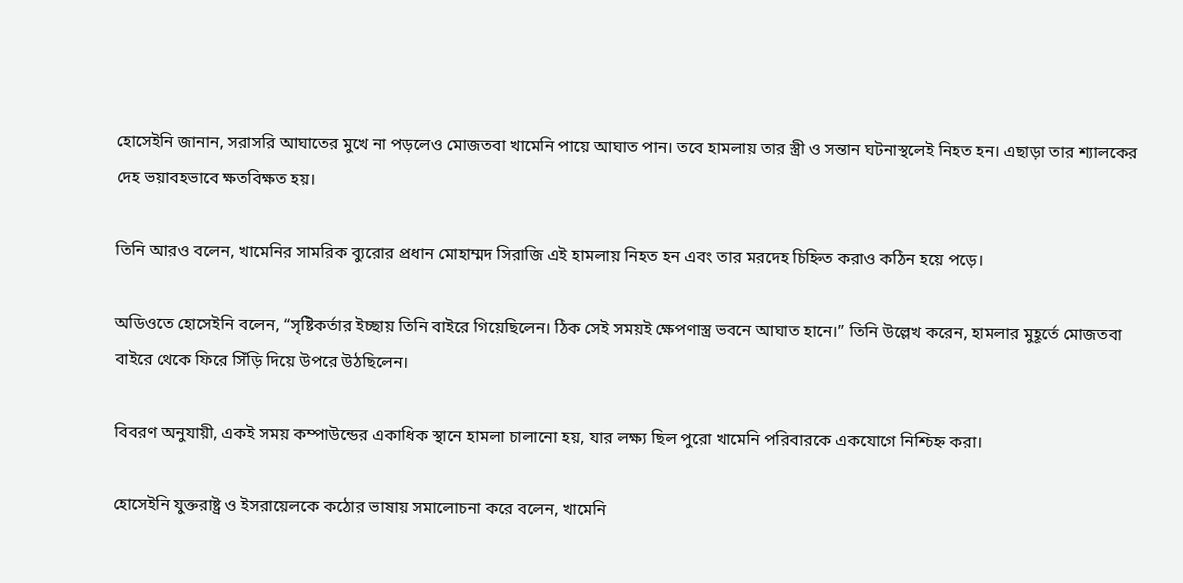হোসেইনি জানান, সরাসরি আঘাতের মুখে না পড়লেও মোজতবা খামেনি পায়ে আঘাত পান। তবে হামলায় তার স্ত্রী ও সন্তান ঘটনাস্থলেই নিহত হন। এছাড়া তার শ্যালকের দেহ ভয়াবহভাবে ক্ষতবিক্ষত হয়।

তিনি আরও বলেন, খামেনির সামরিক ব্যুরোর প্রধান মোহাম্মদ সিরাজি এই হামলায় নিহত হন এবং তার মরদেহ চিহ্নিত করাও কঠিন হয়ে পড়ে।

অডিওতে হোসেইনি বলেন, “সৃষ্টিকর্তার ইচ্ছায় তিনি বাইরে গিয়েছিলেন। ঠিক সেই সময়ই ক্ষেপণাস্ত্র ভবনে আঘাত হানে।” তিনি উল্লেখ করেন, হামলার মুহূর্তে মোজতবা বাইরে থেকে ফিরে সিঁড়ি দিয়ে উপরে উঠছিলেন।

বিবরণ অনুযায়ী, একই সময় কম্পাউন্ডের একাধিক স্থানে হামলা চালানো হয়, যার লক্ষ্য ছিল পুরো খামেনি পরিবারকে একযোগে নিশ্চিহ্ন করা।

হোসেইনি যুক্তরাষ্ট্র ও ইসরায়েলকে কঠোর ভাষায় সমালোচনা করে বলেন, খামেনি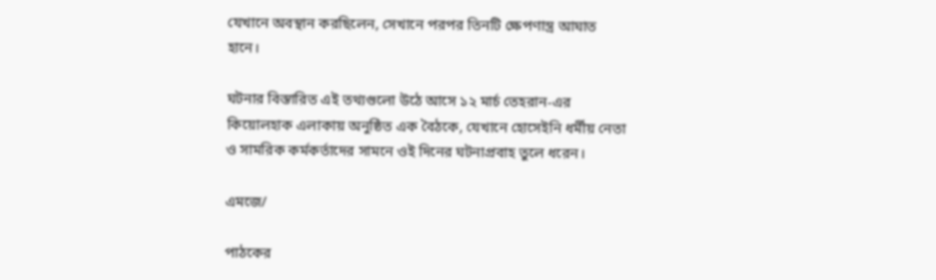যেখানে অবস্থান করছিলেন, সেখানে পরপর তিনটি ক্ষেপণাস্ত্র আঘাত হানে।

ঘটনার বিস্তারিত এই তথ্যগুলো উঠে আসে ১২ মার্চ তেহরান-এর কিয়োলহাক এলাকায় অনুষ্ঠিত এক বৈঠকে, যেখানে হোসেইনি ধর্মীয় নেতা ও সামরিক কর্মকর্তাদের সামনে ওই দিনের ঘটনাপ্রবাহ তুলে ধরেন।

এমজে/

পাঠকের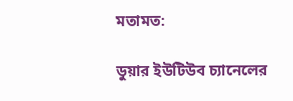মতামত:

ডুয়ার ইউটিউব চ্যানেলের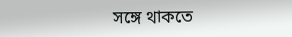সঙ্গে থাকতে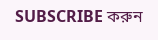SUBSCRIBE করুন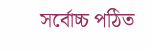সর্বোচ্চ পঠিত